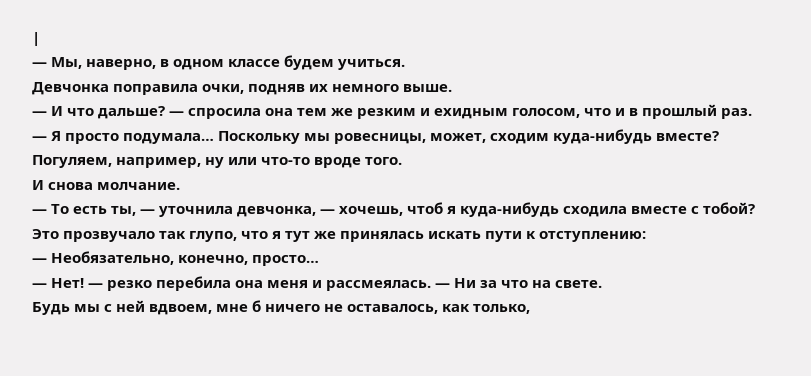|
— Мы, наверно, в одном классе будем учиться.
Девчонка поправила очки, подняв их немного выше.
— И что дальше? — спросила она тем же резким и ехидным голосом, что и в прошлый раз.
— Я просто подумала… Поскольку мы ровесницы, может, сходим куда-нибудь вместе? Погуляем, например, ну или что-то вроде того.
И снова молчание.
— То есть ты, — уточнила девчонка, — хочешь, чтоб я куда-нибудь сходила вместе с тобой?
Это прозвучало так глупо, что я тут же принялась искать пути к отступлению:
— Необязательно, конечно, просто…
— Нет! — резко перебила она меня и рассмеялась. — Ни за что на свете.
Будь мы с ней вдвоем, мне б ничего не оставалось, как только,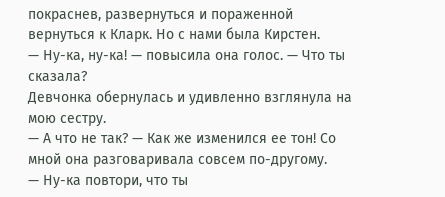покраснев, развернуться и пораженной вернуться к Кларк. Но с нами была Кирстен.
— Ну-ка, ну-ка! — повысила она голос. — Что ты сказала?
Девчонка обернулась и удивленно взглянула на мою сестру.
— А что не так? — Как же изменился ее тон! Со мной она разговаривала совсем по-другому.
— Ну-ка повтори, что ты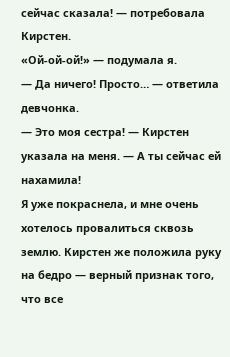сейчас сказала! — потребовала Кирстен.
«Ой-ой-ой!» — подумала я.
— Да ничего! Просто… — ответила девчонка.
— Это моя сестра! — Кирстен указала на меня. — А ты сейчас ей нахамила!
Я уже покраснела, и мне очень хотелось провалиться сквозь землю. Кирстен же положила руку на бедро — верный признак того, что все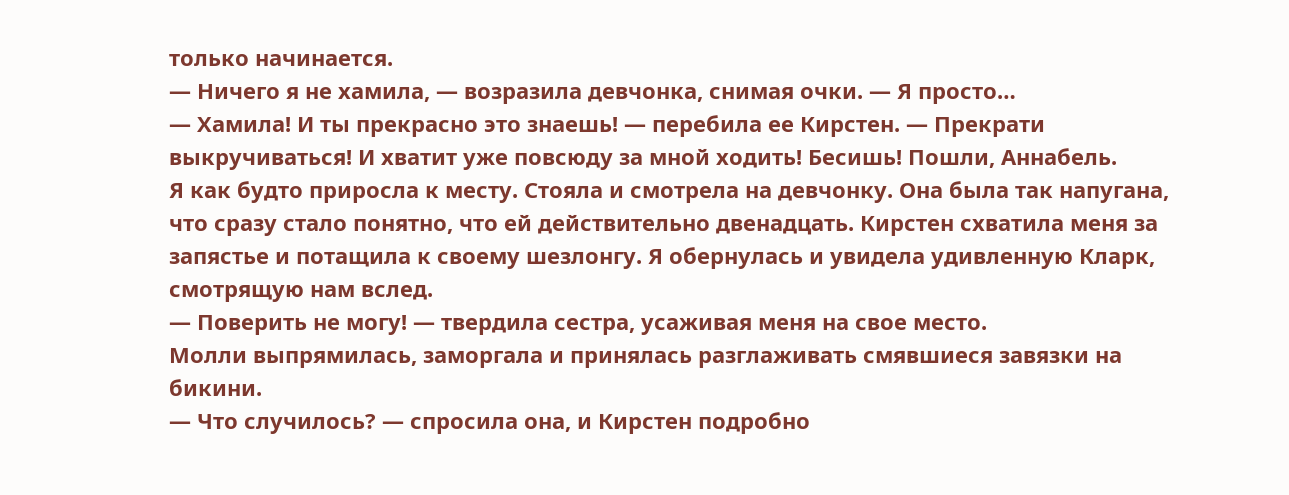только начинается.
— Ничего я не хамила, — возразила девчонка, снимая очки. — Я просто…
— Хамила! И ты прекрасно это знаешь! — перебила ее Кирстен. — Прекрати выкручиваться! И хватит уже повсюду за мной ходить! Бесишь! Пошли, Аннабель.
Я как будто приросла к месту. Стояла и смотрела на девчонку. Она была так напугана, что сразу стало понятно, что ей действительно двенадцать. Кирстен схватила меня за запястье и потащила к своему шезлонгу. Я обернулась и увидела удивленную Кларк, смотрящую нам вслед.
— Поверить не могу! — твердила сестра, усаживая меня на свое место.
Молли выпрямилась, заморгала и принялась разглаживать смявшиеся завязки на бикини.
— Что случилось? — спросила она, и Кирстен подробно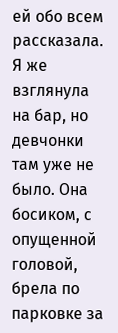ей обо всем рассказала.
Я же взглянула на бар, но девчонки там уже не было. Она босиком, с опущенной головой, брела по парковке за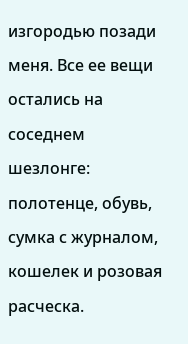изгородью позади меня. Все ее вещи остались на соседнем шезлонге: полотенце, обувь, сумка с журналом, кошелек и розовая расческа.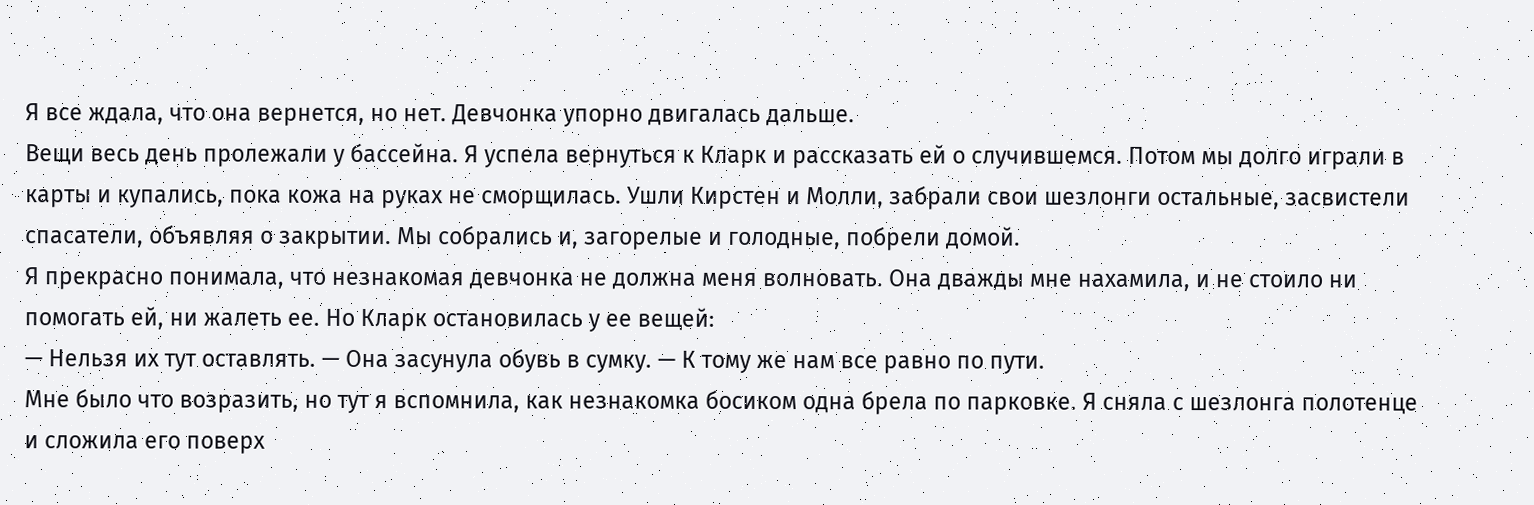Я все ждала, что она вернется, но нет. Девчонка упорно двигалась дальше.
Вещи весь день пролежали у бассейна. Я успела вернуться к Кларк и рассказать ей о случившемся. Потом мы долго играли в карты и купались, пока кожа на руках не сморщилась. Ушли Кирстен и Молли, забрали свои шезлонги остальные, засвистели спасатели, объявляя о закрытии. Мы собрались и, загорелые и голодные, побрели домой.
Я прекрасно понимала, что незнакомая девчонка не должна меня волновать. Она дважды мне нахамила, и не стоило ни помогать ей, ни жалеть ее. Но Кларк остановилась у ее вещей:
— Нельзя их тут оставлять. — Она засунула обувь в сумку. — К тому же нам все равно по пути.
Мне было что возразить, но тут я вспомнила, как незнакомка босиком одна брела по парковке. Я сняла с шезлонга полотенце и сложила его поверх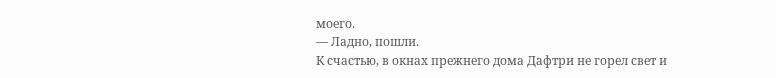моего.
— Ладно, пошли.
К счастью, в окнах прежнего дома Дафтри не горел свет и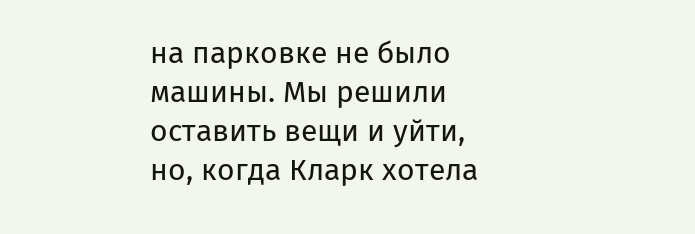на парковке не было машины. Мы решили оставить вещи и уйти, но, когда Кларк хотела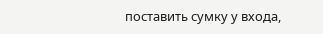поставить сумку у входа,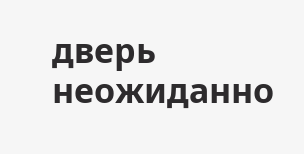дверь неожиданно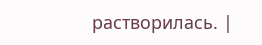растворилась. |